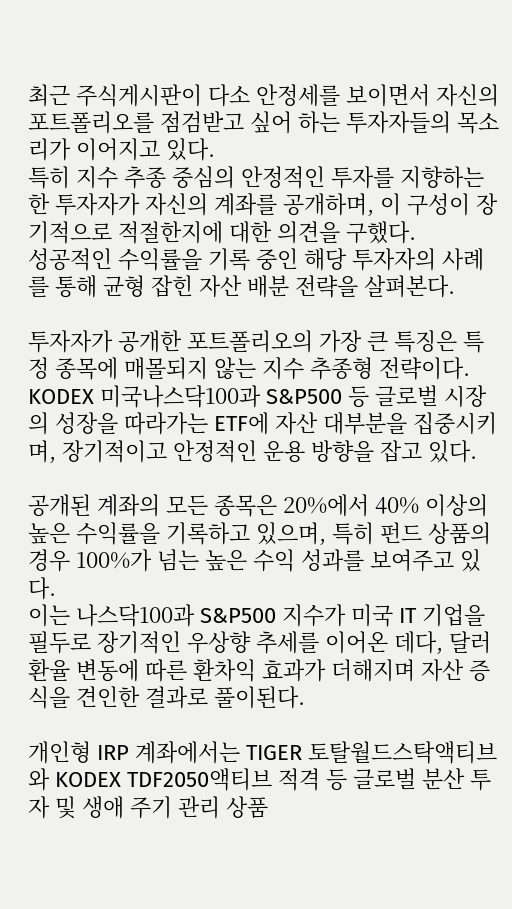최근 주식게시판이 다소 안정세를 보이면서 자신의 포트폴리오를 점검받고 싶어 하는 투자자들의 목소리가 이어지고 있다.
특히 지수 추종 중심의 안정적인 투자를 지향하는 한 투자자가 자신의 계좌를 공개하며, 이 구성이 장기적으로 적절한지에 대한 의견을 구했다.
성공적인 수익률을 기록 중인 해당 투자자의 사례를 통해 균형 잡힌 자산 배분 전략을 살펴본다.

투자자가 공개한 포트폴리오의 가장 큰 특징은 특정 종목에 매몰되지 않는 지수 추종형 전략이다.
KODEX 미국나스닥100과 S&P500 등 글로벌 시장의 성장을 따라가는 ETF에 자산 대부분을 집중시키며, 장기적이고 안정적인 운용 방향을 잡고 있다.

공개된 계좌의 모든 종목은 20%에서 40% 이상의 높은 수익률을 기록하고 있으며, 특히 펀드 상품의 경우 100%가 넘는 높은 수익 성과를 보여주고 있다.
이는 나스닥100과 S&P500 지수가 미국 IT 기업을 필두로 장기적인 우상향 추세를 이어온 데다, 달러 환율 변동에 따른 환차익 효과가 더해지며 자산 증식을 견인한 결과로 풀이된다.

개인형 IRP 계좌에서는 TIGER 토탈월드스탁액티브와 KODEX TDF2050액티브 적격 등 글로벌 분산 투자 및 생애 주기 관리 상품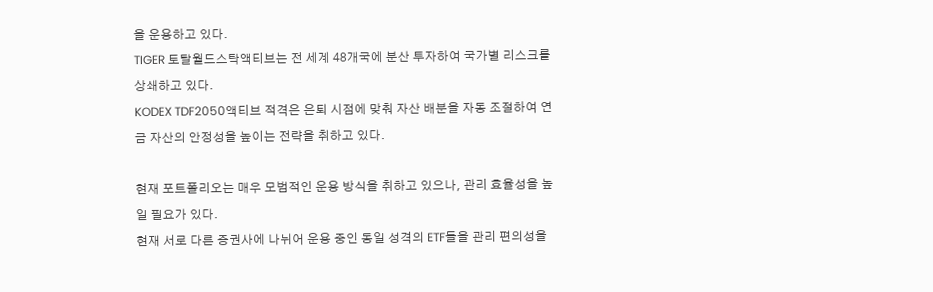을 운용하고 있다.
TIGER 토탈월드스탁액티브는 전 세계 48개국에 분산 투자하여 국가별 리스크를 상쇄하고 있다.
KODEX TDF2050액티브 적격은 은퇴 시점에 맞춰 자산 배분을 자동 조절하여 연금 자산의 안정성을 높이는 전략을 취하고 있다.

현재 포트폴리오는 매우 모범적인 운용 방식을 취하고 있으나, 관리 효율성을 높일 필요가 있다.
현재 서로 다른 증권사에 나뉘어 운용 중인 동일 성격의 ETF들을 관리 편의성을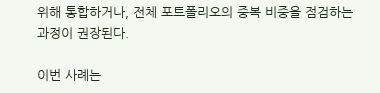위해 통합하거나, 전체 포트폴리오의 중복 비중을 점검하는 과정이 권장된다.

이번 사례는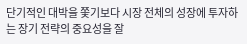단기적인 대박을 쫓기보다 시장 전체의 성장에 투자하는 장기 전략의 중요성을 잘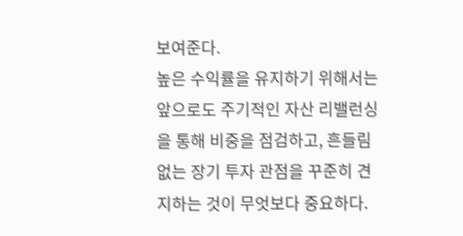보여준다.
높은 수익률을 유지하기 위해서는 앞으로도 주기적인 자산 리밸런싱을 통해 비중을 점검하고, 흔들림 없는 장기 투자 관점을 꾸준히 견지하는 것이 무엇보다 중요하다.